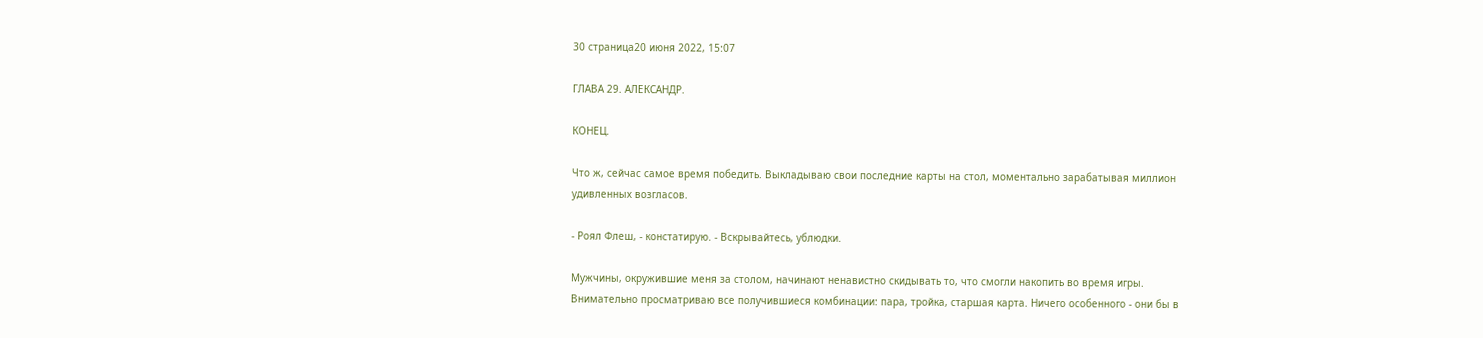30 страница20 июня 2022, 15:07

ГЛАВА 29. АЛЕКСАНДР.

КОНЕЦ.

Что ж, сейчас самое время победить. Выкладываю свои последние карты на стол, моментально зарабатывая миллион удивленных возгласов.

- Роял Флеш, - констатирую. - Вскрывайтесь, ублюдки.

Мужчины, окружившие меня за столом, начинают ненавистно скидывать то, что смогли накопить во время игры. Внимательно просматриваю все получившиеся комбинации: пара, тройка, старшая карта. Ничего особенного - они бы в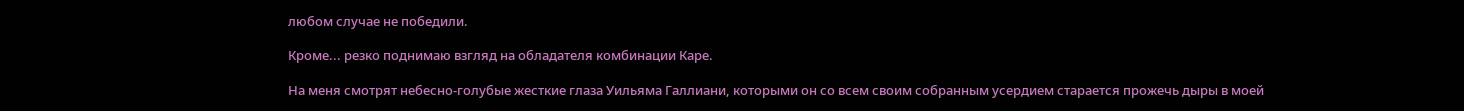любом случае не победили.

Кроме... резко поднимаю взгляд на обладателя комбинации Каре.

На меня смотрят небесно-голубые жесткие глаза Уильяма Галлиани, которыми он со всем своим собранным усердием старается прожечь дыры в моей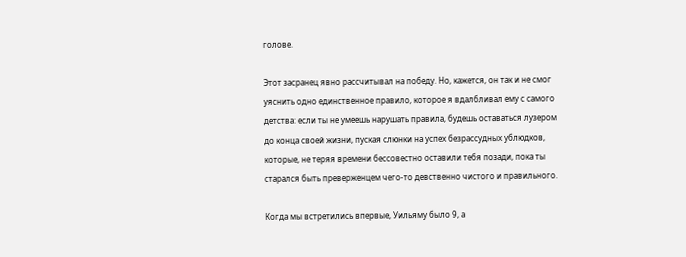голове.

Этот засранец явно рассчитывал на победу. Но, кажется, он так и не смог уяснить одно единственное правило, которое я вдалбливал ему с самого детства: если ты не умеешь нарушать правила, будешь оставаться лузером до конца своей жизни, пуская слюнки на успех безрассудных ублюдков, которые, не теряя времени бессовестно оставили тебя позади, пока ты старался быть преверженцем чего-то девственно чистого и правильного.

Когда мы встретились впервые, Уильяму было 9, а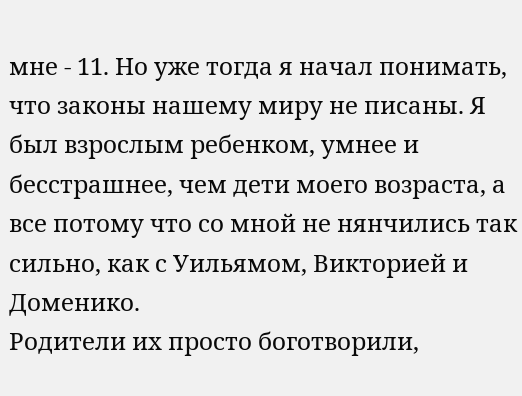мне - 11. Но уже тогда я начал понимать, что законы нашему миру не писаны. Я был взрослым ребенком, умнее и бесстрашнее, чем дети моего возраста, а все потому что со мной не нянчились так сильно, как с Уильямом, Викторией и Доменико.
Родители их просто боготворили,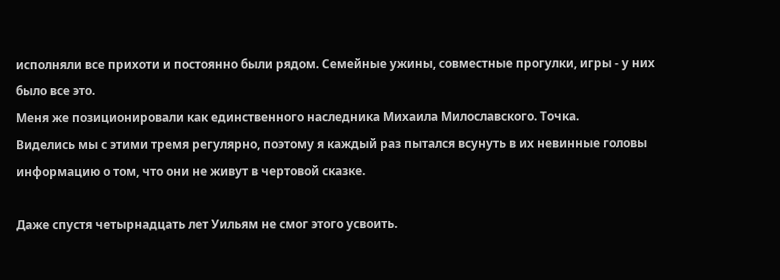исполняли все прихоти и постоянно были рядом. Семейные ужины, совместные прогулки, игры - у них было все это.
Меня же позиционировали как единственного наследника Михаила Милославского. Точка.
Виделись мы с этими тремя регулярно, поэтому я каждый раз пытался всунуть в их невинные головы информацию о том, что они не живут в чертовой сказке.

Даже спустя четырнадцать лет Уильям не смог этого усвоить.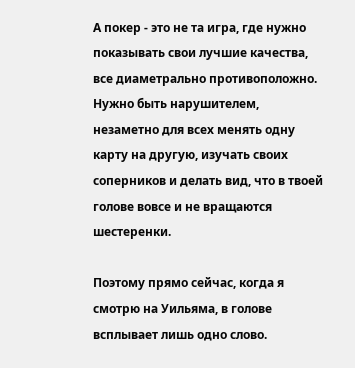А покер - это не та игра, где нужно показывать свои лучшие качества, все диаметрально противоположно. Нужно быть нарушителем, незаметно для всех менять одну карту на другую, изучать своих соперников и делать вид, что в твоей голове вовсе и не вращаются шестеренки.

Поэтому прямо сейчас, когда я смотрю на Уильяма, в голове всплывает лишь одно слово.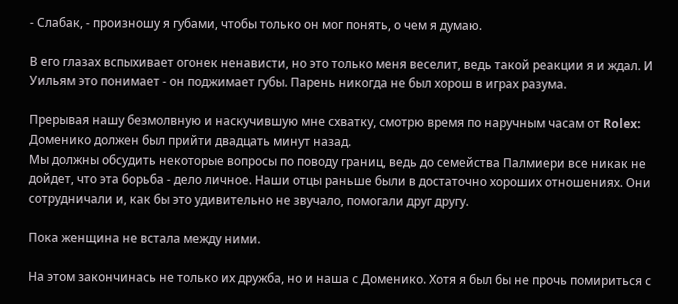- Слабак, - произношу я губами, чтобы только он мог понять, о чем я думаю.

В его глазах вспыхивает огонек ненависти, но это только меня веселит, ведь такой реакции я и ждал. И Уильям это понимает - он поджимает губы. Парень никогда не был хорош в играх разума.

Прерывая нашу безмолвную и наскучившую мне схватку, смотрю время по наручным часам от Rolex: Доменико должен был прийти двадцать минут назад.
Мы должны обсудить некоторые вопросы по поводу границ, ведь до семейства Палмиери все никак не дойдет, что эта борьба - дело личное. Наши отцы раньше были в достаточно хороших отношениях. Они сотрудничали и, как бы это удивительно не звучало, помогали друг другу.

Пока женщина не встала между ними.

На этом закончинась не только их дружба, но и наша с Доменико. Хотя я был бы не прочь помириться с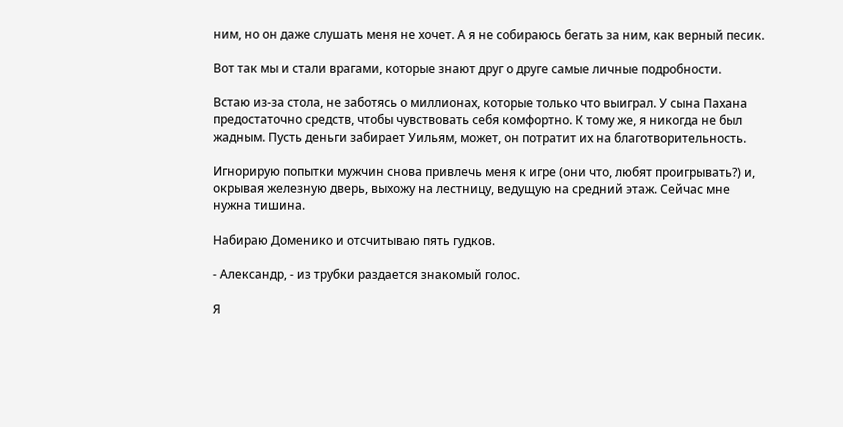ним, но он даже слушать меня не хочет. А я не собираюсь бегать за ним, как верный песик.

Вот так мы и стали врагами, которые знают друг о друге самые личные подробности.

Встаю из-за стола, не заботясь о миллионах, которые только что выиграл. У сына Пахана предостаточно средств, чтобы чувствовать себя комфортно. К тому же, я никогда не был жадным. Пусть деньги забирает Уильям, может, он потратит их на благотворительность.

Игнорирую попытки мужчин снова привлечь меня к игре (они что, любят проигрывать?) и, окрывая железную дверь, выхожу на лестницу, ведущую на средний этаж. Сейчас мне нужна тишина.

Набираю Доменико и отсчитываю пять гудков.

- Александр, - из трубки раздается знакомый голос.

Я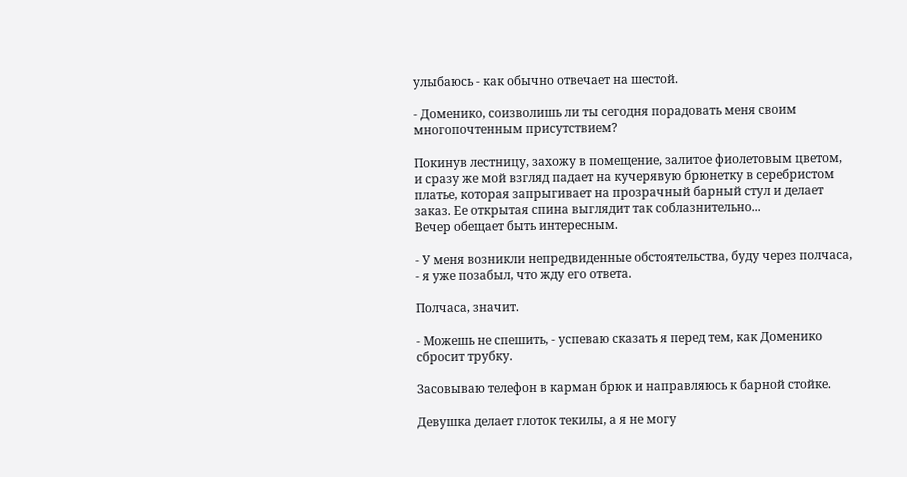улыбаюсь - как обычно отвечает на шестой.

- Доменико, соизволишь ли ты сегодня порадовать меня своим многопочтенным присутствием?

Покинув лестницу, захожу в помещение, залитое фиолетовым цветом, и сразу же мой взгляд падает на кучерявую брюнетку в серебристом платье, которая запрыгивает на прозрачный барный стул и делает заказ. Ее открытая спина выглядит так соблазнительно...
Вечер обещает быть интересным.

- У меня возникли непредвиденные обстоятельства, буду через полчаса, - я уже позабыл, что жду его ответа.

Полчаса, значит.

- Можешь не спешить, - успеваю сказать я перед тем, как Доменико сбросит трубку.

Засовываю телефон в карман брюк и направляюсь к барной стойке.

Девушка делает глоток текилы, а я не могу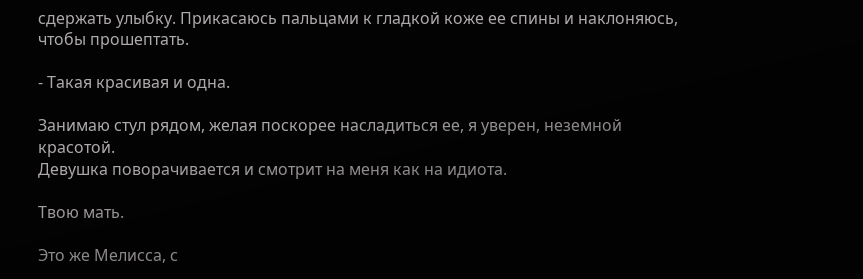сдержать улыбку. Прикасаюсь пальцами к гладкой коже ее спины и наклоняюсь, чтобы прошептать.

- Такая красивая и одна.

Занимаю стул рядом, желая поскорее насладиться ее, я уверен, неземной красотой.
Девушка поворачивается и смотрит на меня как на идиота.

Твою мать.

Это же Мелисса, с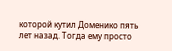которой кутил Доменико пять лет назад. Тогда ему просто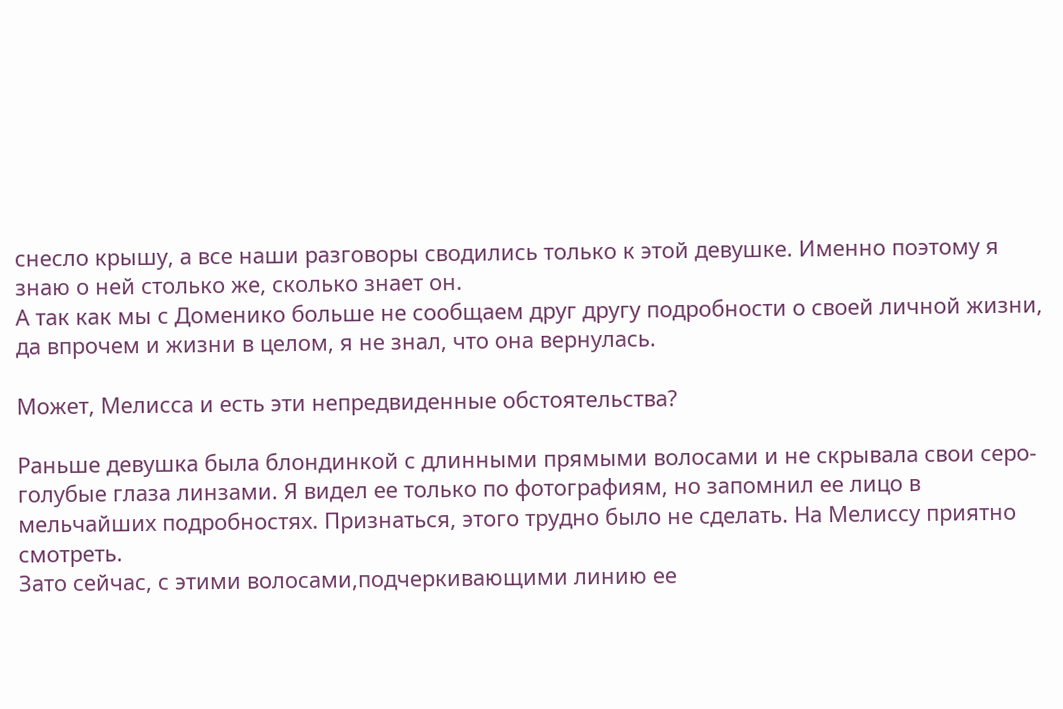снесло крышу, а все наши разговоры сводились только к этой девушке. Именно поэтому я знаю о ней столько же, сколько знает он.
А так как мы с Доменико больше не сообщаем друг другу подробности о своей личной жизни, да впрочем и жизни в целом, я не знал, что она вернулась.

Может, Мелисса и есть эти непредвиденные обстоятельства?

Раньше девушка была блондинкой с длинными прямыми волосами и не скрывала свои серо-голубые глаза линзами. Я видел ее только по фотографиям, но запомнил ее лицо в мельчайших подробностях. Признаться, этого трудно было не сделать. На Мелиссу приятно смотреть.
Зато сейчас, с этими волосами,подчеркивающими линию ее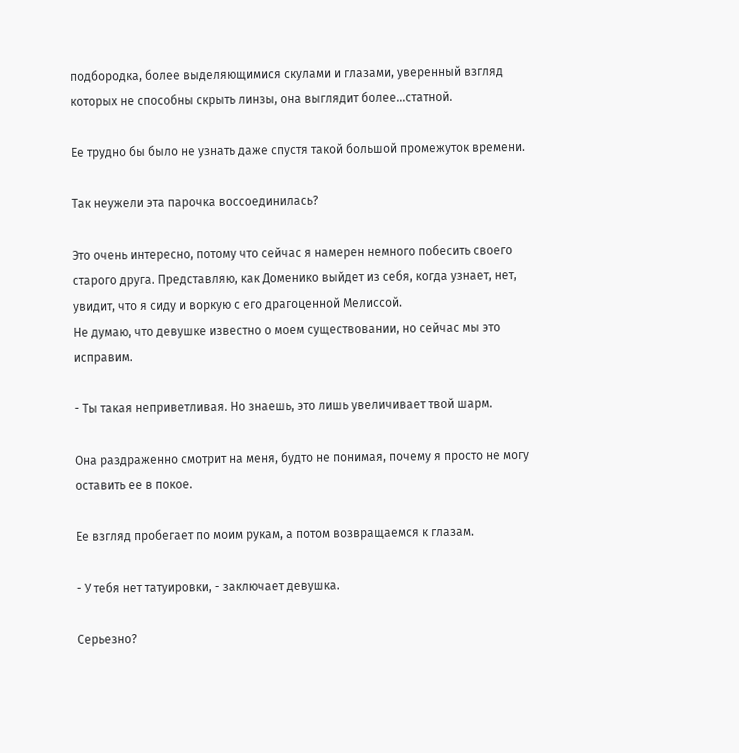подбородка, более выделяющимися скулами и глазами, уверенный взгляд которых не способны скрыть линзы, она выглядит более...статной.

Ее трудно бы было не узнать даже спустя такой большой промежуток времени.

Так неужели эта парочка воссоединилась?

Это очень интересно, потому что сейчас я намерен немного побесить своего старого друга. Представляю, как Доменико выйдет из себя, когда узнает, нет, увидит, что я сиду и воркую с его драгоценной Мелиссой.
Не думаю, что девушке известно о моем существовании, но сейчас мы это исправим.

- Ты такая неприветливая. Но знаешь, это лишь увеличивает твой шарм.

Она раздраженно смотрит на меня, будто не понимая, почему я просто не могу оставить ее в покое.

Ее взгляд пробегает по моим рукам, а потом возвращаемся к глазам.

- У тебя нет татуировки, - заключает девушка.

Серьезно?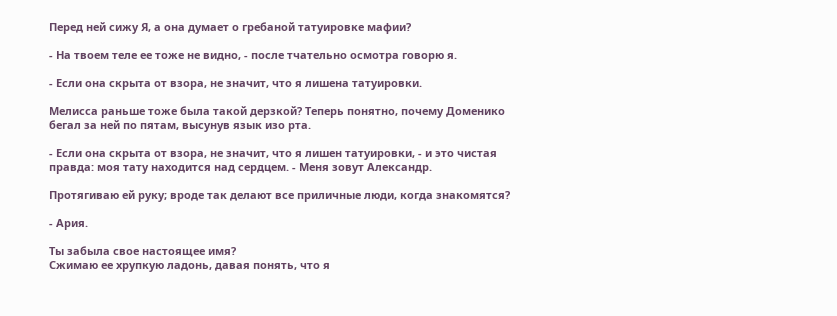Перед ней сижу Я, а она думает о гребаной татуировке мафии?

- На твоем теле ее тоже не видно, - после тчательно осмотра говорю я.

- Если она скрыта от взора, не значит, что я лишена татуировки.

Мелисса раньше тоже была такой дерзкой? Теперь понятно, почему Доменико бегал за ней по пятам, высунув язык изо рта.

- Если она скрыта от взора, не значит, что я лишен татуировки, - и это чистая правда: моя тату находится над сердцем. - Меня зовут Александр.

Протягиваю ей руку; вроде так делают все приличные люди, когда знакомятся?

- Ария.

Ты забыла свое настоящее имя?
Сжимаю ее хрупкую ладонь, давая понять, что я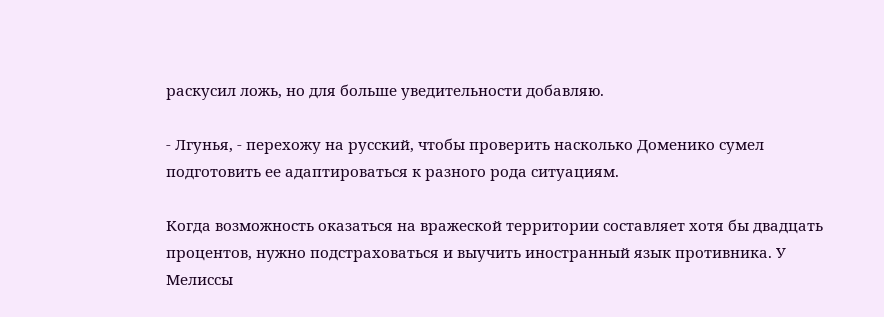раскусил ложь, но для больше уведительности добавляю.

- Лгунья, - перехожу на русский, чтобы проверить насколько Доменико сумел подготовить ее адаптироваться к разного рода ситуациям.

Когда возможность оказаться на вражеской территории составляет хотя бы двадцать процентов, нужно подстраховаться и выучить иностранный язык противника. У Мелиссы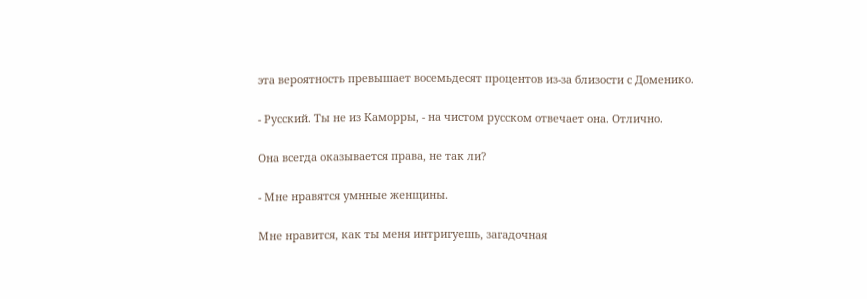эта вероятность превышает восемьдесят процентов из-за близости с Доменико.

- Русский. Ты не из Каморры, - на чистом русском отвечает она. Отлично.

Она всегда оказывается права, не так ли?

- Мне нравятся умнные женщины.

Мне нравится, как ты меня интригуешь, загадочная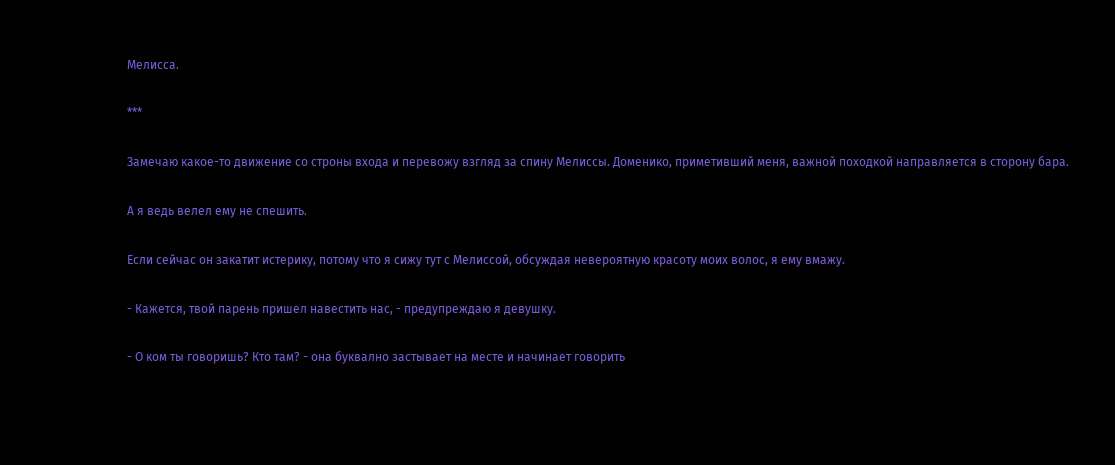Мелисса.

***

Замечаю какое-то движение со строны входа и перевожу взгляд за спину Мелиссы. Доменико, приметивший меня, важной походкой направляется в сторону бара.

А я ведь велел ему не спешить.

Если сейчас он закатит истерику, потому что я сижу тут с Мелиссой, обсуждая невероятную красоту моих волос, я ему вмажу.

- Кажется, твой парень пришел навестить нас, - предупреждаю я девушку.

- О ком ты говоришь? Кто там? - она буквално застывает на месте и начинает говорить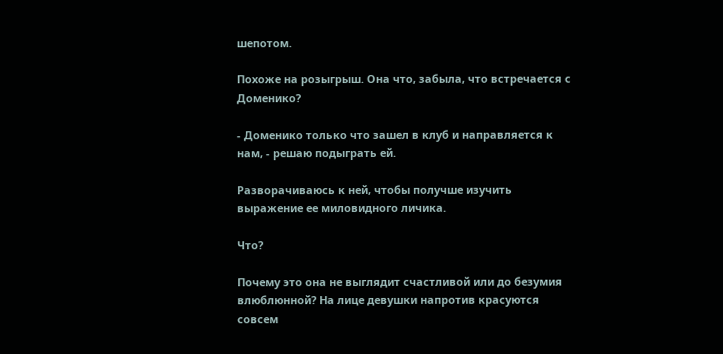шепотом.

Похоже на розыгрыш. Она что, забыла, что встречается с Доменико?

- Доменико только что зашел в клуб и направляется к нам, - решаю подыграть ей.

Разворачиваюсь к ней, чтобы получше изучить выражение ее миловидного личика.

Что?

Почему это она не выглядит счастливой или до безумия влюблюнной? На лице девушки напротив красуются совсем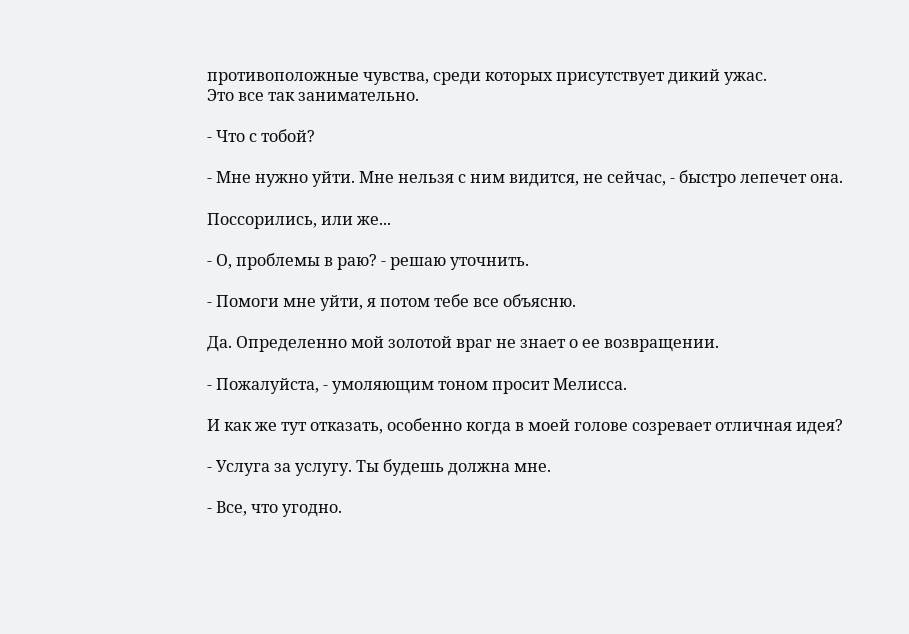противоположные чувства, среди которых присутствует дикий ужас.
Это все так занимательно.

- Что с тобой?

- Мне нужно уйти. Мне нельзя с ним видится, не сейчас, - быстро лепечет она.

Поссорились, или же...

- О, проблемы в раю? - решаю уточнить.

- Помоги мне уйти, я потом тебе все объясню.

Да. Определенно мой золотой враг не знает о ее возвращении.

- Пожалуйста, - умоляющим тоном просит Мелисса.

И как же тут отказать, особенно когда в моей голове созревает отличная идея?

- Услуга за услугу. Ты будешь должна мне.

- Все, что угодно.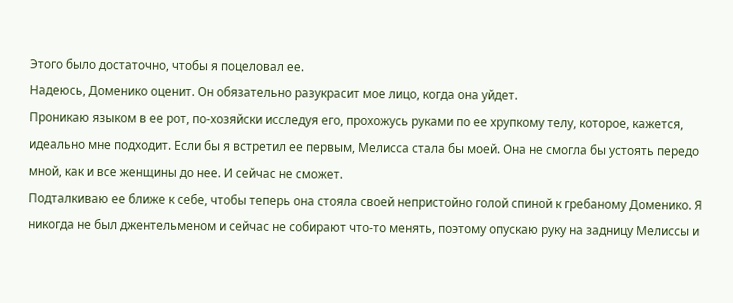Этого было достаточно, чтобы я поцеловал ее.
Надеюсь, Доменико оценит. Он обязательно разукрасит мое лицо, когда она уйдет.
Проникаю языком в ее рот, по-хозяйски исследуя его, прохожусь руками по ее хрупкому телу, которое, кажется, идеально мне подходит. Если бы я встретил ее первым, Мелисса стала бы моей. Она не смогла бы устоять передо мной, как и все женщины до нее. И сейчас не сможет.
Подталкиваю ее ближе к себе, чтобы теперь она стояла своей непристойно голой спиной к гребаному Доменико. Я никогда не был джентельменом и сейчас не собирают что-то менять, поэтому опускаю руку на задницу Мелиссы и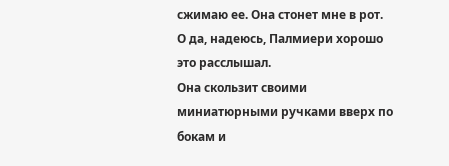сжимаю ее. Она стонет мне в рот.
О да, надеюсь, Палмиери хорошо это расслышал.
Она скользит своими миниатюрными ручками вверх по бокам и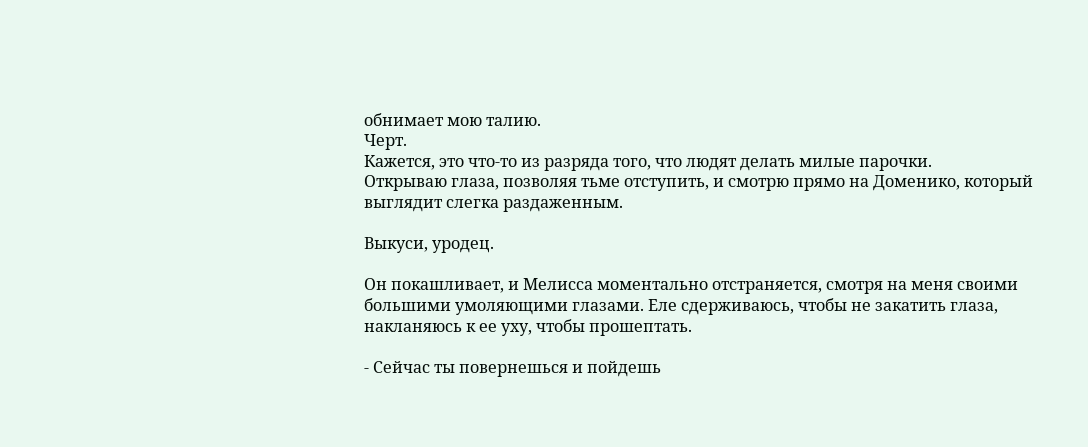обнимает мою талию.
Черт.
Кажется, это что-то из разряда того, что людят делать милые парочки.
Открываю глаза, позволяя тьме отступить, и смотрю прямо на Доменико, который выглядит слегка раздаженным.

Выкуси, уродец.

Он покашливает, и Мелисса моментально отстраняется, смотря на меня своими большими умоляющими глазами. Еле сдерживаюсь, чтобы не закатить глаза, накланяюсь к ее уху, чтобы прошептать.

- Сейчас ты повернешься и пойдешь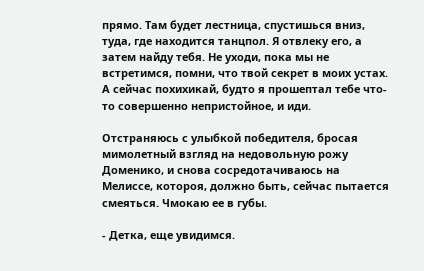прямо. Там будет лестница, спустишься вниз, туда, где находится танцпол. Я отвлеку его, а затем найду тебя. Не уходи, пока мы не встретимся, помни, что твой секрет в моих устах. А сейчас похихикай, будто я прошептал тебе что-то совершенно непристойное, и иди.

Отстраняюсь с улыбкой победителя, бросая мимолетный взгляд на недовольную рожу Доменико, и снова сосредотачиваюсь на Мелиссе, котороя, должно быть, сейчас пытается смеяться. Чмокаю ее в губы.

- Детка, еще увидимся.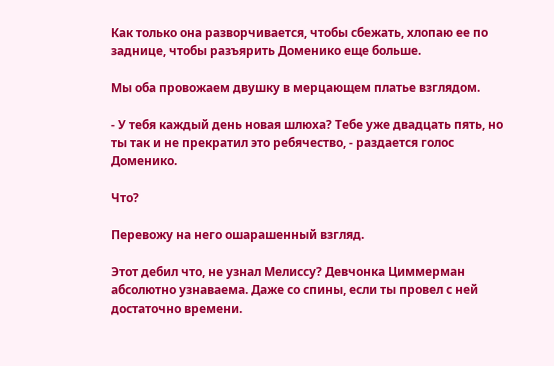Как только она разворчивается, чтобы сбежать, хлопаю ее по заднице, чтобы разъярить Доменико еще больше.

Мы оба провожаем двушку в мерцающем платье взглядом.

- У тебя каждый день новая шлюха? Тебе уже двадцать пять, но ты так и не прекратил это ребячество, - раздается голос Доменико.

Что?

Перевожу на него ошарашенный взгляд.

Этот дебил что, не узнал Мелиссу? Девчонка Циммерман абсолютно узнаваема. Даже со спины, если ты провел с ней достаточно времени.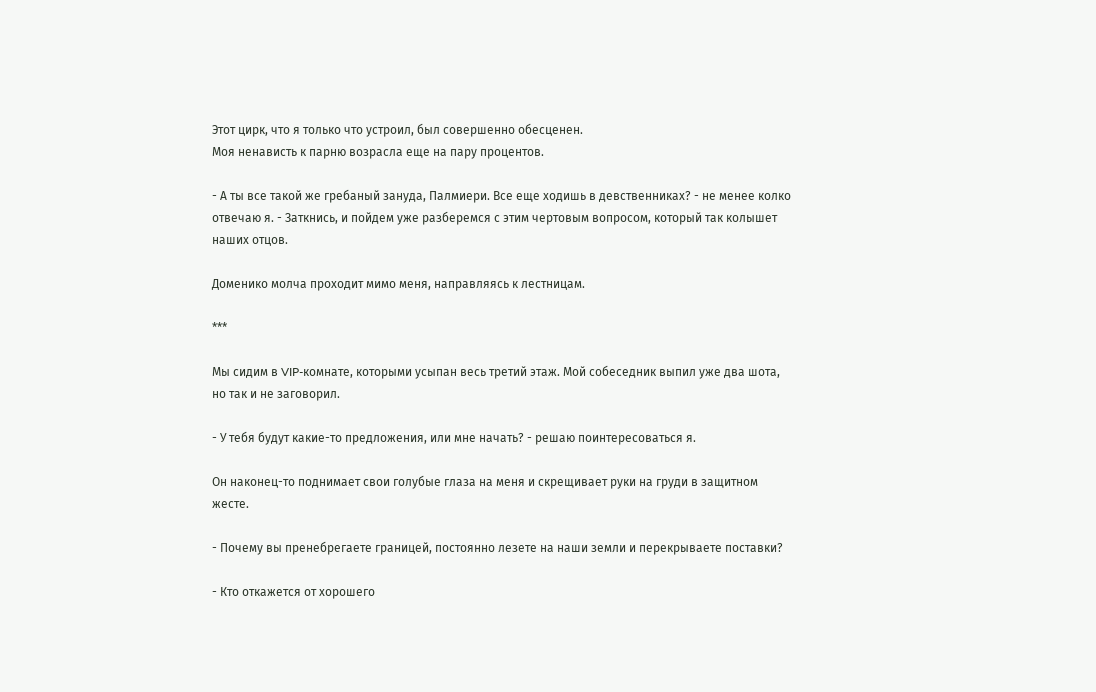Этот цирк, что я только что устроил, был совершенно обесценен.
Моя ненависть к парню возрасла еще на пару процентов.

- А ты все такой же гребаный зануда, Палмиери. Все еще ходишь в девственниках? - не менее колко отвечаю я. - Заткнись, и пойдем уже разберемся с этим чертовым вопросом, который так колышет наших отцов.

Доменико молча проходит мимо меня, направляясь к лестницам.

***

Мы сидим в VIP-комнате, которыми усыпан весь третий этаж. Мой собеседник выпил уже два шота, но так и не заговорил.

- У тебя будут какие-то предложения, или мне начать? - решаю поинтересоваться я.

Он наконец-то поднимает свои голубые глаза на меня и скрещивает руки на груди в защитном жесте.

- Почему вы пренебрегаете границей, постоянно лезете на наши земли и перекрываете поставки?

- Кто откажется от хорошего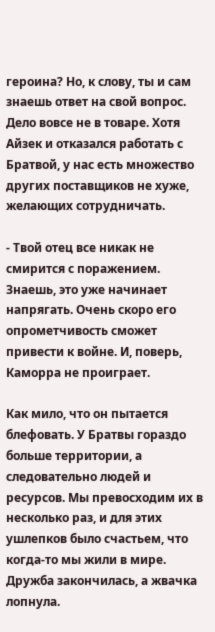героина? Но, к слову, ты и сам знаешь ответ на свой вопрос. Дело вовсе не в товаре. Хотя Айзек и отказался работать с Братвой, у нас есть множество других поставщиков не хуже, желающих сотрудничать.

- Твой отец все никак не смирится с поражением. Знаешь, это уже начинает напрягать. Очень скоро его опрометчивость сможет привести к войне. И, поверь, Каморра не проиграет.

Как мило, что он пытается блефовать. У Братвы гораздо больше территории, а следовательно людей и ресурсов. Мы превосходим их в несколько раз, и для этих ушлепков было счастьем, что когда-то мы жили в мире. Дружба закончилась, а жвачка лопнула.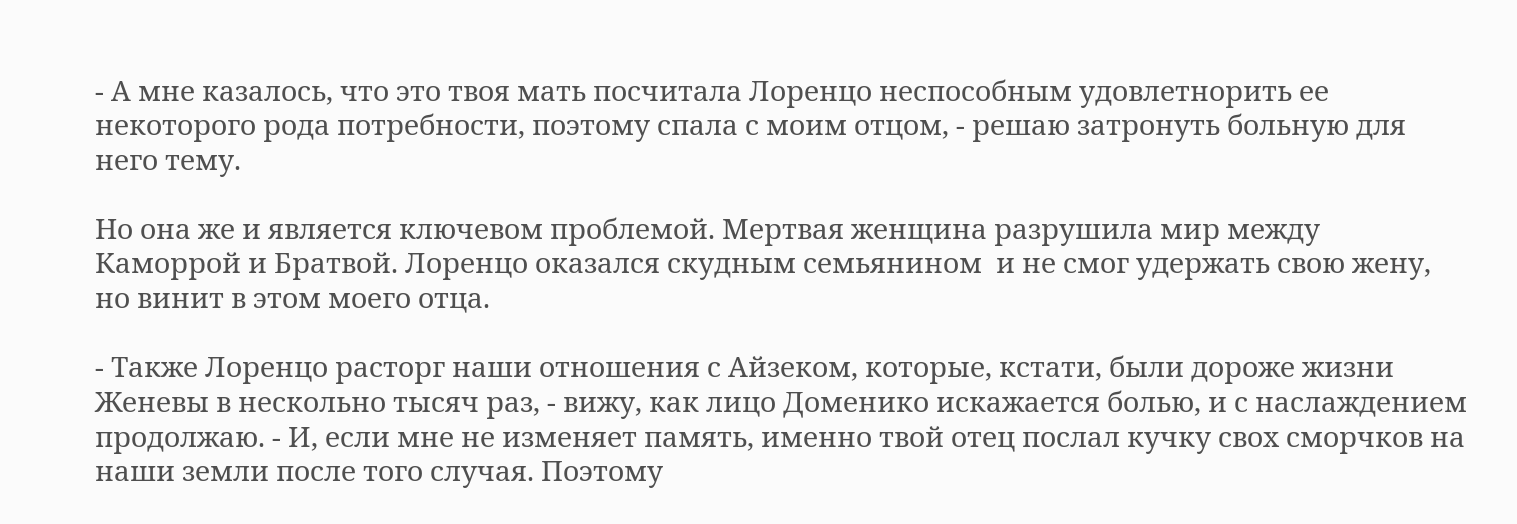- А мне казалось, что это твоя мать посчитала Лоренцо неспособным удовлетнорить ее некоторого рода потребности, поэтому спала с моим отцом, - решаю затронуть больную для него тему.

Но она же и является ключевом проблемой. Мертвая женщина разрушила мир между Каморрой и Братвой. Лоренцо оказался скудным семьянином  и не смог удержать свою жену, но винит в этом моего отца.

- Также Лоренцо расторг наши отношения с Айзеком, которые, кстати, были дороже жизни Женевы в нескольно тысяч раз, - вижу, как лицо Доменико искажается болью, и с наслаждением продолжаю. - И, если мне не изменяет память, именно твой отец послал кучку свох сморчков на наши земли после того случая. Поэтому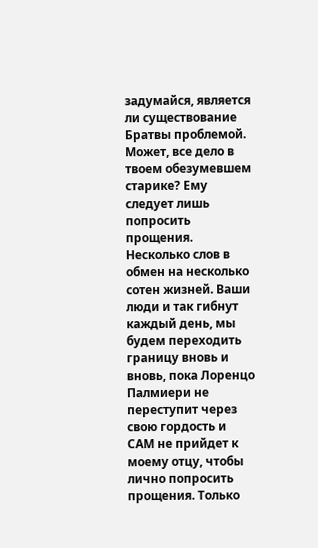задумайся, является ли существование Братвы проблемой. Может, все дело в твоем обезумевшем старике? Ему следует лишь попросить прощения. Несколько слов в обмен на несколько сотен жизней. Ваши люди и так гибнут каждый день, мы будем переходить границу вновь и вновь, пока Лоренцо Палмиери не переступит через свою гордость и САМ не прийдет к моему отцу, чтобы лично попросить прощения. Только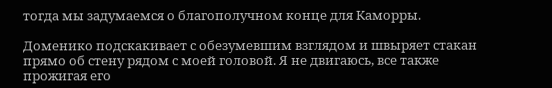тогда мы задумаемся о благополучном конце для Каморры.

Доменико подскакивает с обезумевшим взглядом и швыряет стакан прямо об стену рядом с моей головой. Я не двигаюсь, все также прожигая его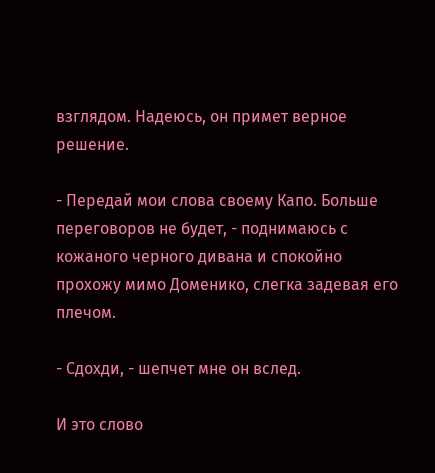взглядом. Надеюсь, он примет верное решение.

- Передай мои слова своему Капо. Больше переговоров не будет, - поднимаюсь с кожаного черного дивана и спокойно прохожу мимо Доменико, слегка задевая его плечом.

- Сдохди, - шепчет мне он вслед.

И это слово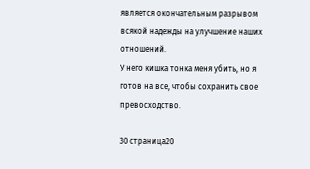является окончательным разрывом всякой надежды на улучшение наших отношений.
У него кишка тонка меня убить, но я готов на все, чтобы сохранить свое превосходство.

30 страница20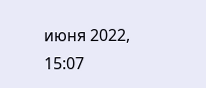июня 2022, 15:07